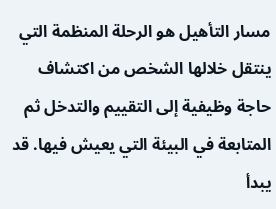مسار التأهيل هو الرحلة المنظمة التي ينتقل خلالها الشخص من اكتشاف حاجة وظيفية إلى التقييم والتدخل ثم المتابعة في البيئة التي يعيش فيها. قد يبدأ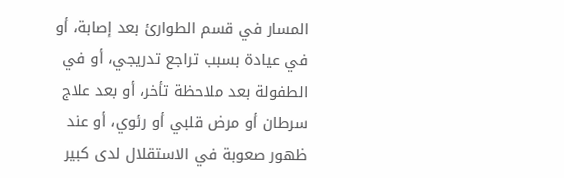المسار في قسم الطوارئ بعد إصابة، أو في عيادة بسبب تراجع تدريجي، أو في الطفولة بعد ملاحظة تأخر، أو بعد علاج سرطان أو مرض قلبي أو رئوي، أو عند ظهور صعوبة في الاستقلال لدى كبير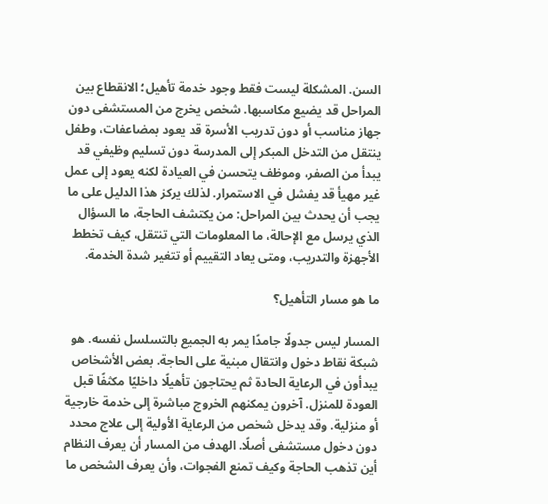السن. المشكلة ليست فقط وجود خدمة تأهيل؛ الانقطاع بين المراحل قد يضيع مكاسبها. شخص يخرج من المستشفى دون جهاز مناسب أو دون تدريب الأسرة قد يعود بمضاعفات، وطفل ينتقل من التدخل المبكر إلى المدرسة دون تسليم وظيفي قد يبدأ من الصفر، وموظف يتحسن في العيادة لكنه يعود إلى عمل غير مهيأ قد يفشل في الاستمرار. لذلك يركز هذا الدليل على ما يجب أن يحدث بين المراحل: من يكتشف الحاجة، ما السؤال الذي يرسل مع الإحالة، ما المعلومات التي تنتقل، كيف تخطط الأجهزة والتدريب، ومتى يعاد التقييم أو تتغير شدة الخدمة.

ما هو مسار التأهيل؟

المسار ليس جدولًا جامدًا يمر به الجميع بالتسلسل نفسه. هو شبكة نقاط دخول وانتقال مبنية على الحاجة. بعض الأشخاص يبدأون في الرعاية الحادة ثم يحتاجون تأهيلًا داخليًا مكثفًا قبل العودة للمنزل. آخرون يمكنهم الخروج مباشرة إلى خدمة خارجية أو منزلية. وقد يدخل شخص من الرعاية الأولية إلى علاج محدد دون دخول مستشفى أصلًا. الهدف من المسار أن يعرف النظام أين تذهب الحاجة وكيف تمنع الفجوات، وأن يعرف الشخص ما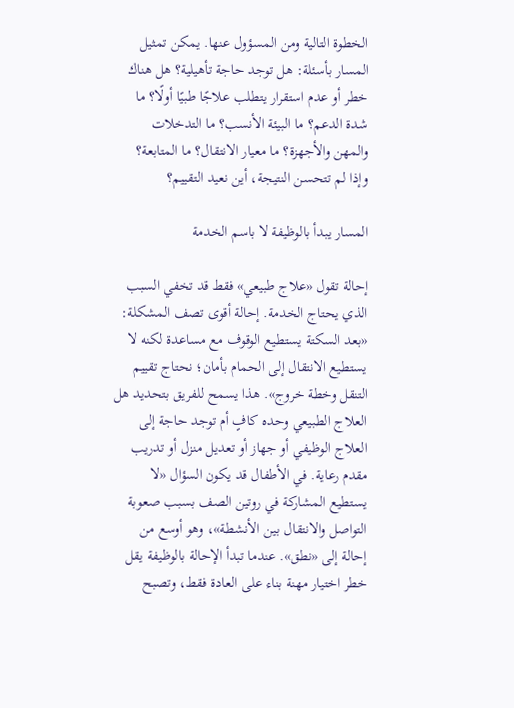الخطوة التالية ومن المسؤول عنها. يمكن تمثيل المسار بأسئلة: هل توجد حاجة تأهيلية؟ هل هناك خطر أو عدم استقرار يتطلب علاجًا طبيًا أولًا؟ ما شدة الدعم؟ ما البيئة الأنسب؟ ما التدخلات والمهن والأجهزة؟ ما معيار الانتقال؟ ما المتابعة؟ وإذا لم تتحسن النتيجة، أين نعيد التقييم؟

المسار يبدأ بالوظيفة لا باسم الخدمة

إحالة تقول «علاج طبيعي» فقط قد تخفي السبب الذي يحتاج الخدمة. إحالة أقوى تصف المشكلة: «بعد السكتة يستطيع الوقوف مع مساعدة لكنه لا يستطيع الانتقال إلى الحمام بأمان؛ نحتاج تقييم التنقل وخطة خروج». هذا يسمح للفريق بتحديد هل العلاج الطبيعي وحده كافٍ أم توجد حاجة إلى العلاج الوظيفي أو جهاز أو تعديل منزل أو تدريب مقدم رعاية. في الأطفال قد يكون السؤال «لا يستطيع المشاركة في روتين الصف بسبب صعوبة التواصل والانتقال بين الأنشطة»، وهو أوسع من إحالة إلى «نطق». عندما تبدأ الإحالة بالوظيفة يقل خطر اختيار مهنة بناء على العادة فقط، وتصبح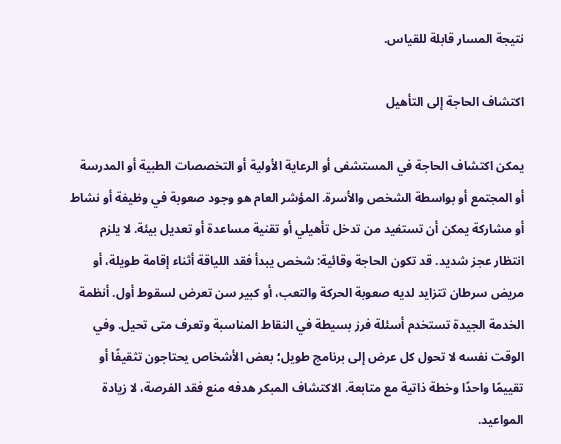نتيجة المسار قابلة للقياس.

اكتشاف الحاجة إلى التأهيل

يمكن اكتشاف الحاجة في المستشفى أو الرعاية الأولية أو التخصصات الطبية أو المدرسة أو المجتمع أو بواسطة الشخص والأسرة. المؤشر العام هو وجود صعوبة في وظيفة أو نشاط أو مشاركة يمكن أن تستفيد من تدخل تأهيلي أو تقنية مساعدة أو تعديل بيئة. لا يلزم انتظار عجز شديد. قد تكون الحاجة وقائية: شخص يبدأ فقد اللياقة أثناء إقامة طويلة، أو مريض سرطان تتزايد لديه صعوبة الحركة والتعب، أو كبير سن تعرض لسقوط أول. أنظمة الخدمة الجيدة تستخدم أسئلة فرز بسيطة في النقاط المناسبة وتعرف متى تحيل. وفي الوقت نفسه لا تحول كل عرض إلى برنامج طويل؛ بعض الأشخاص يحتاجون تثقيفًا أو تقييمًا واحدًا وخطة ذاتية مع متابعة. الاكتشاف المبكر هدفه منع فقد الفرصة، لا زيادة المواعيد.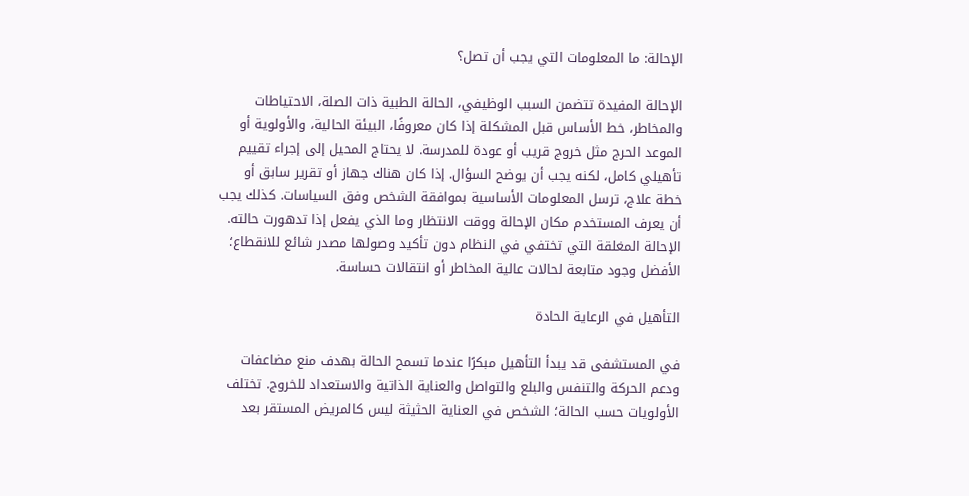الإحالة: ما المعلومات التي يجب أن تصل؟

الإحالة المفيدة تتضمن السبب الوظيفي، الحالة الطبية ذات الصلة، الاحتياطات والمخاطر، خط الأساس قبل المشكلة إذا كان معروفًا، البيئة الحالية، والأولوية أو الموعد الحرج مثل خروج قريب أو عودة للمدرسة. لا يحتاج المحيل إلى إجراء تقييم تأهيلي كامل، لكنه يجب أن يوضح السؤال. إذا كان هناك جهاز أو تقرير سابق أو خطة علاج، ترسل المعلومات الأساسية بموافقة الشخص وفق السياسات. كذلك يجب أن يعرف المستخدم مكان الإحالة ووقت الانتظار وما الذي يفعل إذا تدهورت حالته. الإحالة المغلقة التي تختفي في النظام دون تأكيد وصولها مصدر شائع للانقطاع؛ الأفضل وجود متابعة لحالات عالية المخاطر أو انتقالات حساسة.

التأهيل في الرعاية الحادة

في المستشفى قد يبدأ التأهيل مبكرًا عندما تسمح الحالة بهدف منع مضاعفات ودعم الحركة والتنفس والبلع والتواصل والعناية الذاتية والاستعداد للخروج. تختلف الأولويات حسب الحالة؛ الشخص في العناية الحثيثة ليس كالمريض المستقر بعد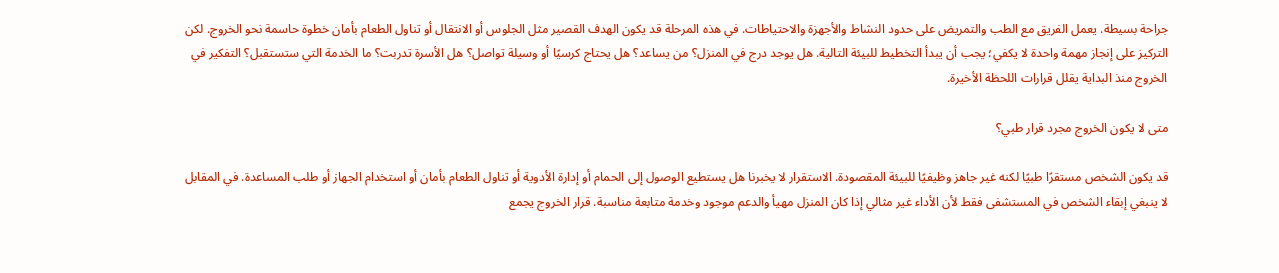جراحة بسيطة. يعمل الفريق مع الطب والتمريض على حدود النشاط والأجهزة والاحتياطات. في هذه المرحلة قد يكون الهدف القصير مثل الجلوس أو الانتقال أو تناول الطعام بأمان خطوة حاسمة نحو الخروج. لكن التركيز على إنجاز مهمة واحدة لا يكفي؛ يجب أن يبدأ التخطيط للبيئة التالية. هل يوجد درج في المنزل؟ من يساعد؟ هل يحتاج كرسيًا أو وسيلة تواصل؟ هل الأسرة تدربت؟ ما الخدمة التي ستستقبل؟ التفكير في الخروج منذ البداية يقلل قرارات اللحظة الأخيرة.

متى لا يكون الخروج مجرد قرار طبي؟

قد يكون الشخص مستقرًا طبيًا لكنه غير جاهز وظيفيًا للبيئة المقصودة. الاستقرار لا يخبرنا هل يستطيع الوصول إلى الحمام أو إدارة الأدوية أو تناول الطعام بأمان أو استخدام الجهاز أو طلب المساعدة. في المقابل لا ينبغي إبقاء الشخص في المستشفى فقط لأن الأداء غير مثالي إذا كان المنزل مهيأ والدعم موجود وخدمة متابعة مناسبة. قرار الخروج يجمع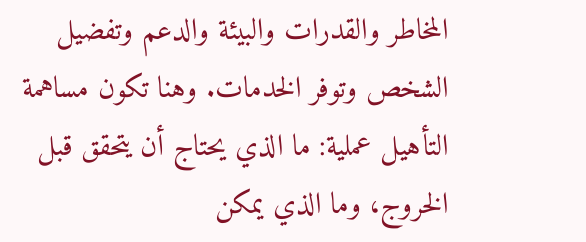المخاطر والقدرات والبيئة والدعم وتفضيل الشخص وتوفر الخدمات. وهنا تكون مساهمة التأهيل عملية: ما الذي يحتاج أن يتحقق قبل الخروج، وما الذي يمكن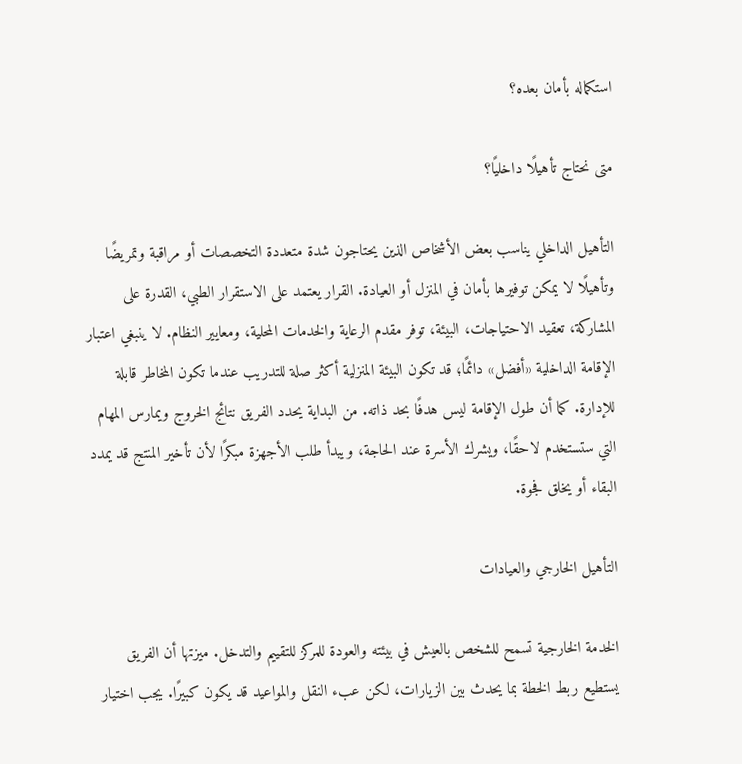استكماله بأمان بعده؟

متى نحتاج تأهيلًا داخليًا؟

التأهيل الداخلي يناسب بعض الأشخاص الذين يحتاجون شدة متعددة التخصصات أو مراقبة وتمريضًا وتأهيلًا لا يمكن توفيرها بأمان في المنزل أو العيادة. القرار يعتمد على الاستقرار الطبي، القدرة على المشاركة، تعقيد الاحتياجات، البيئة، توفر مقدم الرعاية والخدمات المحلية، ومعايير النظام. لا ينبغي اعتبار الإقامة الداخلية «أفضل» دائمًا؛ قد تكون البيئة المنزلية أكثر صلة للتدريب عندما تكون المخاطر قابلة للإدارة. كما أن طول الإقامة ليس هدفًا بحد ذاته. من البداية يحدد الفريق نتائج الخروج ويمارس المهام التي ستستخدم لاحقًا، ويشرك الأسرة عند الحاجة، ويبدأ طلب الأجهزة مبكرًا لأن تأخير المنتج قد يمدد البقاء أو يخلق فجوة.

التأهيل الخارجي والعيادات

الخدمة الخارجية تسمح للشخص بالعيش في بيئته والعودة للمركز للتقييم والتدخل. ميزتها أن الفريق يستطيع ربط الخطة بما يحدث بين الزيارات، لكن عبء النقل والمواعيد قد يكون كبيرًا. يجب اختيار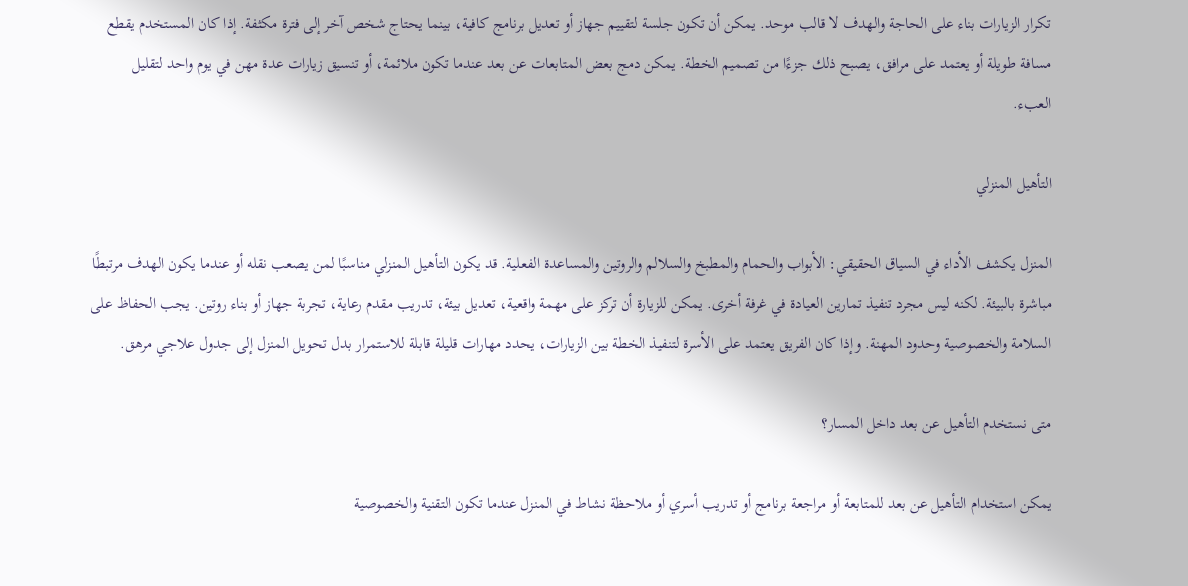تكرار الزيارات بناء على الحاجة والهدف لا قالب موحد. يمكن أن تكون جلسة لتقييم جهاز أو تعديل برنامج كافية، بينما يحتاج شخص آخر إلى فترة مكثفة. إذا كان المستخدم يقطع مسافة طويلة أو يعتمد على مرافق، يصبح ذلك جزءًا من تصميم الخطة. يمكن دمج بعض المتابعات عن بعد عندما تكون ملائمة، أو تنسيق زيارات عدة مهن في يوم واحد لتقليل العبء.

التأهيل المنزلي

المنزل يكشف الأداء في السياق الحقيقي: الأبواب والحمام والمطبخ والسلالم والروتين والمساعدة الفعلية. قد يكون التأهيل المنزلي مناسبًا لمن يصعب نقله أو عندما يكون الهدف مرتبطًا مباشرة بالبيئة. لكنه ليس مجرد تنفيذ تمارين العيادة في غرفة أخرى. يمكن للزيارة أن تركز على مهمة واقعية، تعديل بيئة، تدريب مقدم رعاية، تجربة جهاز أو بناء روتين. يجب الحفاظ على السلامة والخصوصية وحدود المهنة. وإذا كان الفريق يعتمد على الأسرة لتنفيذ الخطة بين الزيارات، يحدد مهارات قليلة قابلة للاستمرار بدل تحويل المنزل إلى جدول علاجي مرهق.

متى نستخدم التأهيل عن بعد داخل المسار؟

يمكن استخدام التأهيل عن بعد للمتابعة أو مراجعة برنامج أو تدريب أسري أو ملاحظة نشاط في المنزل عندما تكون التقنية والخصوصية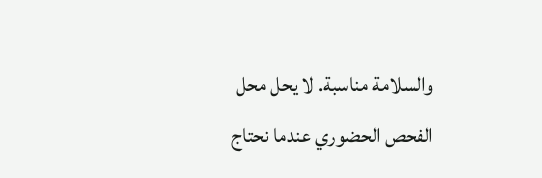والسلامة مناسبة. لا يحل محل الفحص الحضوري عندما نحتاج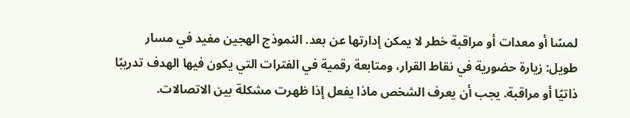لمسًا أو معدات أو مراقبة خطر لا يمكن إدارتها عن بعد. النموذج الهجين مفيد في مسار طويل: زيارة حضورية في نقاط القرار، ومتابعة رقمية في الفترات التي يكون فيها الهدف تدريبًا ذاتيًا أو مراقبة. يجب أن يعرف الشخص ماذا يفعل إذا ظهرت مشكلة بين الاتصالات.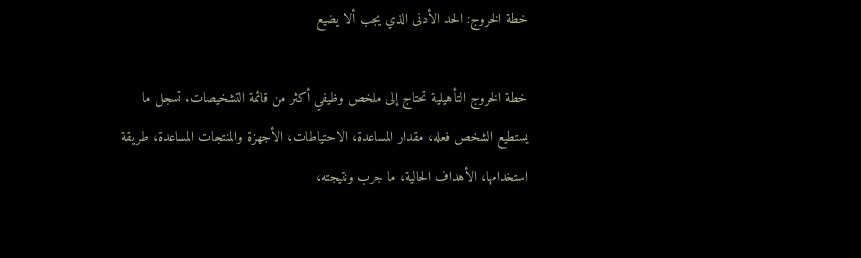خطة الخروج: الحد الأدنى الذي يجب ألا يضيع

خطة الخروج التأهيلية تحتاج إلى ملخص وظيفي أكثر من قائمة التشخيصات. تسجل ما يستطيع الشخص فعله، مقدار المساعدة، الاحتياطات، الأجهزة والمنتجات المساعدة، طريقة استخدامها، الأهداف الحالية، ما جرب ونتيجته،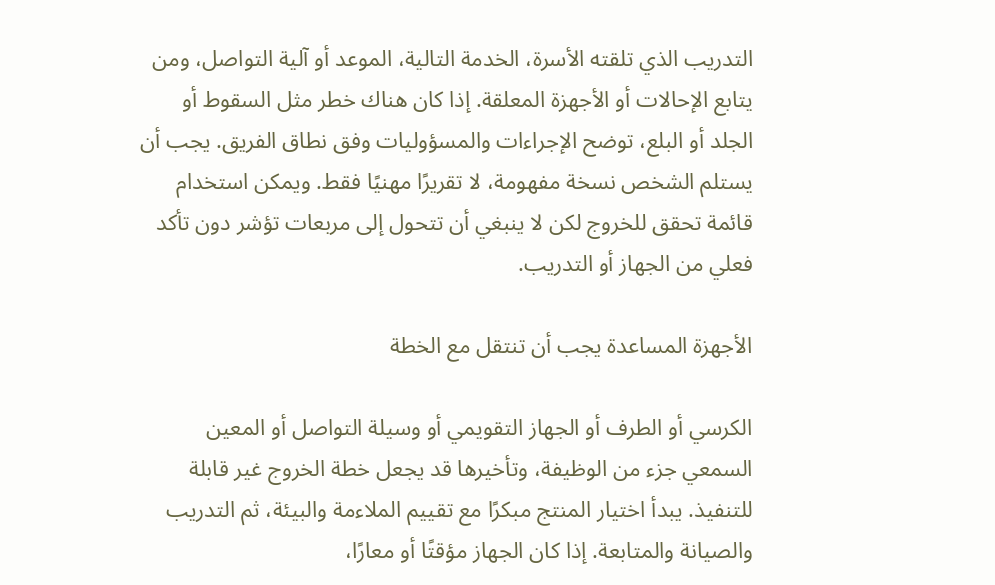التدريب الذي تلقته الأسرة، الخدمة التالية، الموعد أو آلية التواصل، ومن يتابع الإحالات أو الأجهزة المعلقة. إذا كان هناك خطر مثل السقوط أو الجلد أو البلع، توضح الإجراءات والمسؤوليات وفق نطاق الفريق. يجب أن يستلم الشخص نسخة مفهومة، لا تقريرًا مهنيًا فقط. ويمكن استخدام قائمة تحقق للخروج لكن لا ينبغي أن تتحول إلى مربعات تؤشر دون تأكد فعلي من الجهاز أو التدريب.

الأجهزة المساعدة يجب أن تنتقل مع الخطة

الكرسي أو الطرف أو الجهاز التقويمي أو وسيلة التواصل أو المعين السمعي جزء من الوظيفة، وتأخيرها قد يجعل خطة الخروج غير قابلة للتنفيذ. يبدأ اختيار المنتج مبكرًا مع تقييم الملاءمة والبيئة، ثم التدريب والصيانة والمتابعة. إذا كان الجهاز مؤقتًا أو معارًا،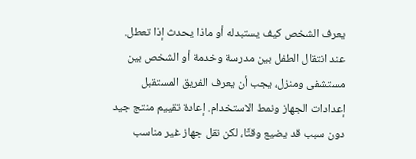يعرف الشخص كيف يستبدله أو ماذا يحدث إذا تعطل. عند انتقال الطفل بين مدرسة وخدمة أو الشخص بين مستشفى ومنزل، يجب أن يعرف الفريق المستقبل إعدادات الجهاز ونمط الاستخدام. إعادة تقييم منتج جيد دون سبب قد يضيع وقتًا، لكن نقل جهاز غير مناسب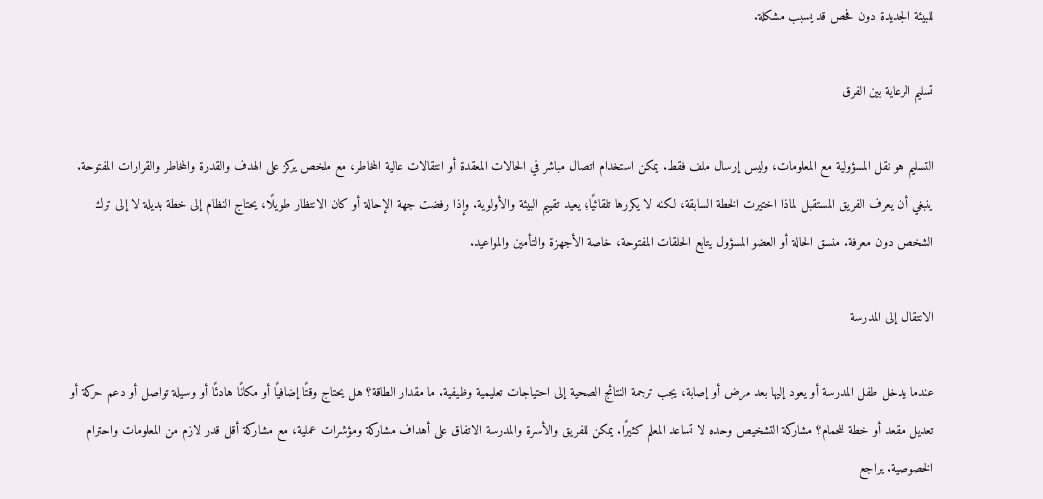للبيئة الجديدة دون فحص قد يسبب مشكلة.

تسليم الرعاية بين الفرق

التسليم هو نقل المسؤولية مع المعلومات، وليس إرسال ملف فقط. يمكن استخدام اتصال مباشر في الحالات المعقدة أو انتقالات عالية المخاطر، مع ملخص يركز على الهدف والقدرة والمخاطر والقرارات المفتوحة. ينبغي أن يعرف الفريق المستقبل لماذا اختيرت الخطة السابقة، لكنه لا يكررها تلقائيًا؛ يعيد تقييم البيئة والأولوية. وإذا رفضت جهة الإحالة أو كان الانتظار طويلًا، يحتاج النظام إلى خطة بديلة لا إلى ترك الشخص دون معرفة. منسق الحالة أو العضو المسؤول يتابع الحلقات المفتوحة، خاصة الأجهزة والتأمين والمواعيد.

الانتقال إلى المدرسة

عندما يدخل طفل المدرسة أو يعود إليها بعد مرض أو إصابة، يجب ترجمة النتائج الصحية إلى احتياجات تعليمية وظيفية. ما مقدار الطاقة؟ هل يحتاج وقتًا إضافيًا أو مكانًا هادئًا أو وسيلة تواصل أو دعم حركة أو تعديل مقعد أو خطة للحمام؟ مشاركة التشخيص وحده لا تساعد المعلم كثيرًا. يمكن للفريق والأسرة والمدرسة الاتفاق على أهداف مشاركة ومؤشرات عملية، مع مشاركة أقل قدر لازم من المعلومات واحترام الخصوصية. يراجع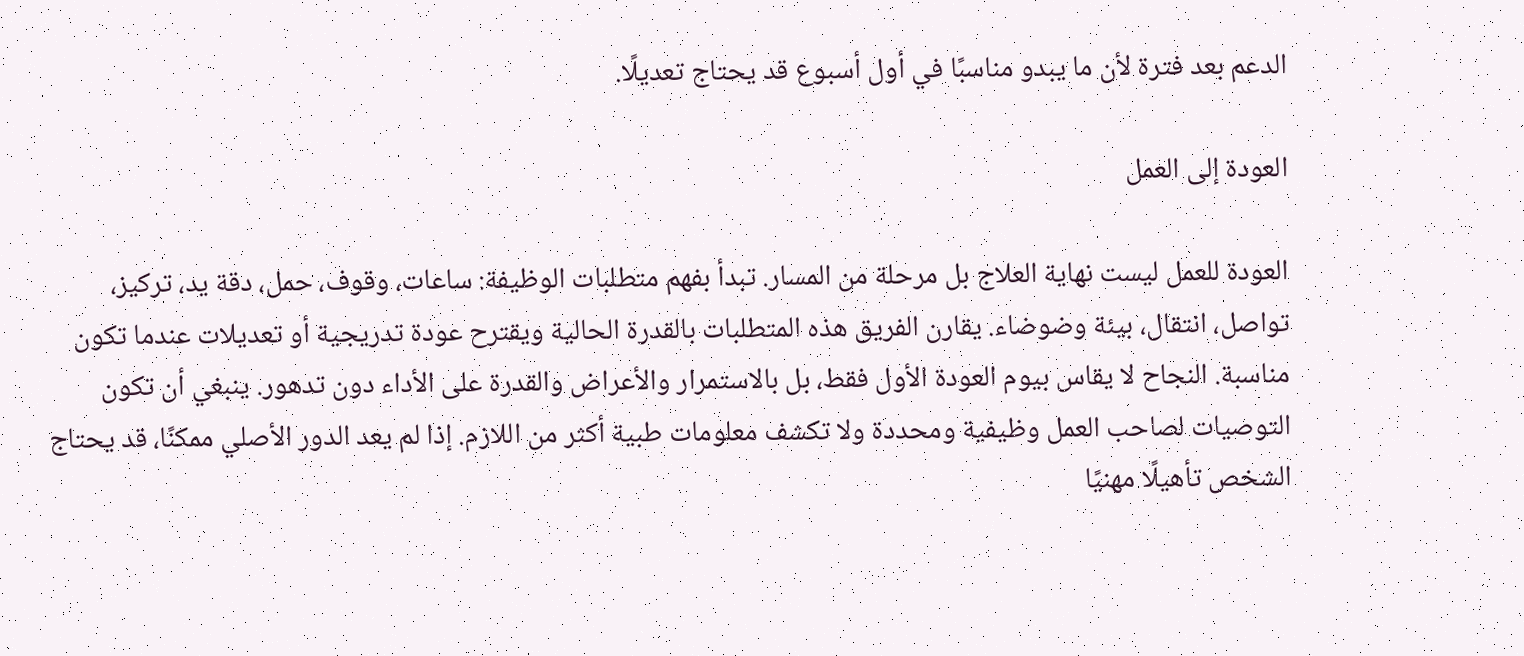الدعم بعد فترة لأن ما يبدو مناسبًا في أول أسبوع قد يحتاج تعديلًا.

العودة إلى العمل

العودة للعمل ليست نهاية العلاج بل مرحلة من المسار. تبدأ بفهم متطلبات الوظيفة: ساعات، وقوف، حمل، دقة يد، تركيز، تواصل، انتقال، بيئة وضوضاء. يقارن الفريق هذه المتطلبات بالقدرة الحالية ويقترح عودة تدريجية أو تعديلات عندما تكون مناسبة. النجاح لا يقاس بيوم العودة الأول فقط، بل بالاستمرار والأعراض والقدرة على الأداء دون تدهور. ينبغي أن تكون التوصيات لصاحب العمل وظيفية ومحددة ولا تكشف معلومات طبية أكثر من اللازم. إذا لم يعد الدور الأصلي ممكنًا، قد يحتاج الشخص تأهيلًا مهنيًا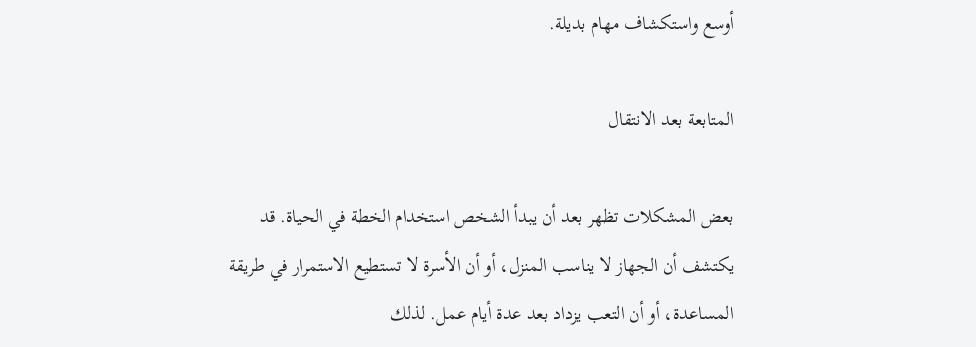أوسع واستكشاف مهام بديلة.

المتابعة بعد الانتقال

بعض المشكلات تظهر بعد أن يبدأ الشخص استخدام الخطة في الحياة. قد يكتشف أن الجهاز لا يناسب المنزل، أو أن الأسرة لا تستطيع الاستمرار في طريقة المساعدة، أو أن التعب يزداد بعد عدة أيام عمل. لذلك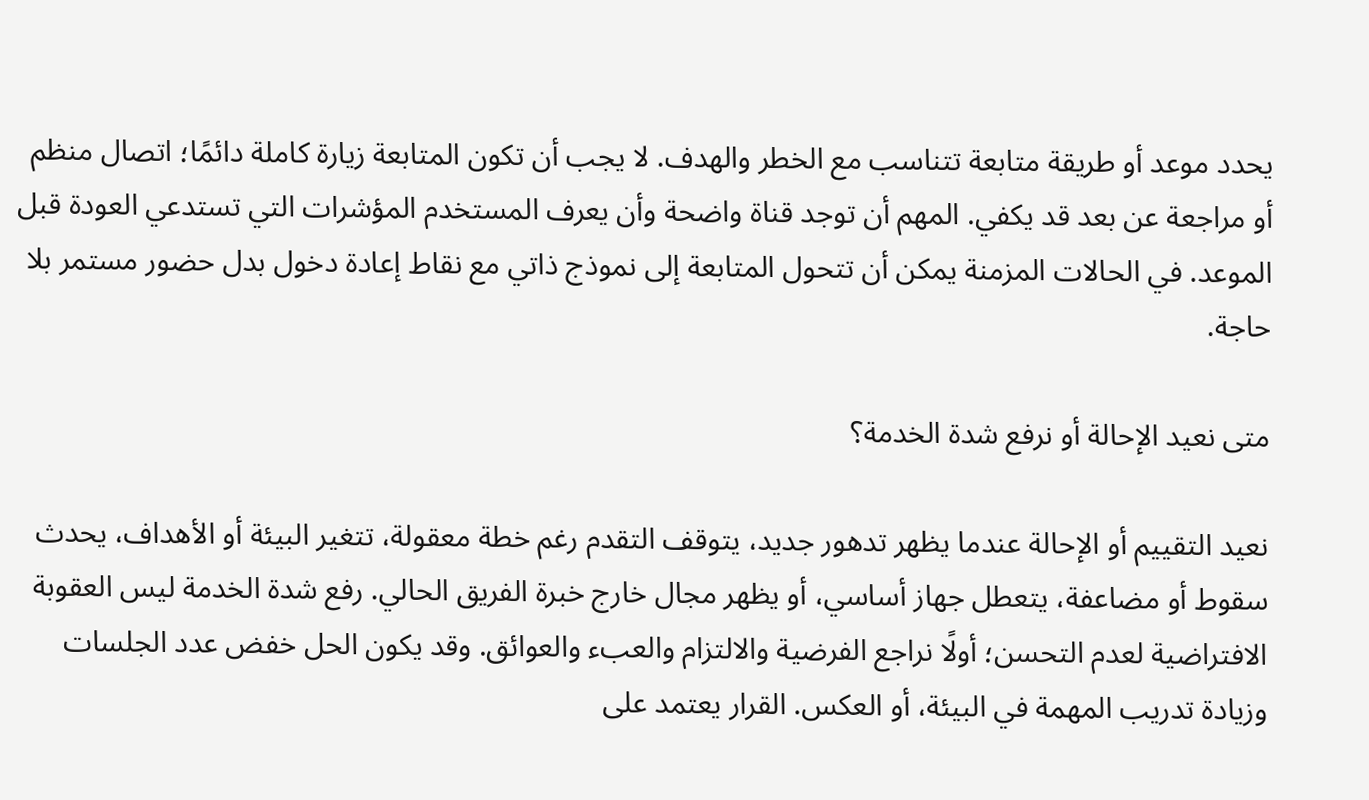يحدد موعد أو طريقة متابعة تتناسب مع الخطر والهدف. لا يجب أن تكون المتابعة زيارة كاملة دائمًا؛ اتصال منظم أو مراجعة عن بعد قد يكفي. المهم أن توجد قناة واضحة وأن يعرف المستخدم المؤشرات التي تستدعي العودة قبل الموعد. في الحالات المزمنة يمكن أن تتحول المتابعة إلى نموذج ذاتي مع نقاط إعادة دخول بدل حضور مستمر بلا حاجة.

متى نعيد الإحالة أو نرفع شدة الخدمة؟

نعيد التقييم أو الإحالة عندما يظهر تدهور جديد، يتوقف التقدم رغم خطة معقولة، تتغير البيئة أو الأهداف، يحدث سقوط أو مضاعفة، يتعطل جهاز أساسي، أو يظهر مجال خارج خبرة الفريق الحالي. رفع شدة الخدمة ليس العقوبة الافتراضية لعدم التحسن؛ أولًا نراجع الفرضية والالتزام والعبء والعوائق. وقد يكون الحل خفض عدد الجلسات وزيادة تدريب المهمة في البيئة، أو العكس. القرار يعتمد على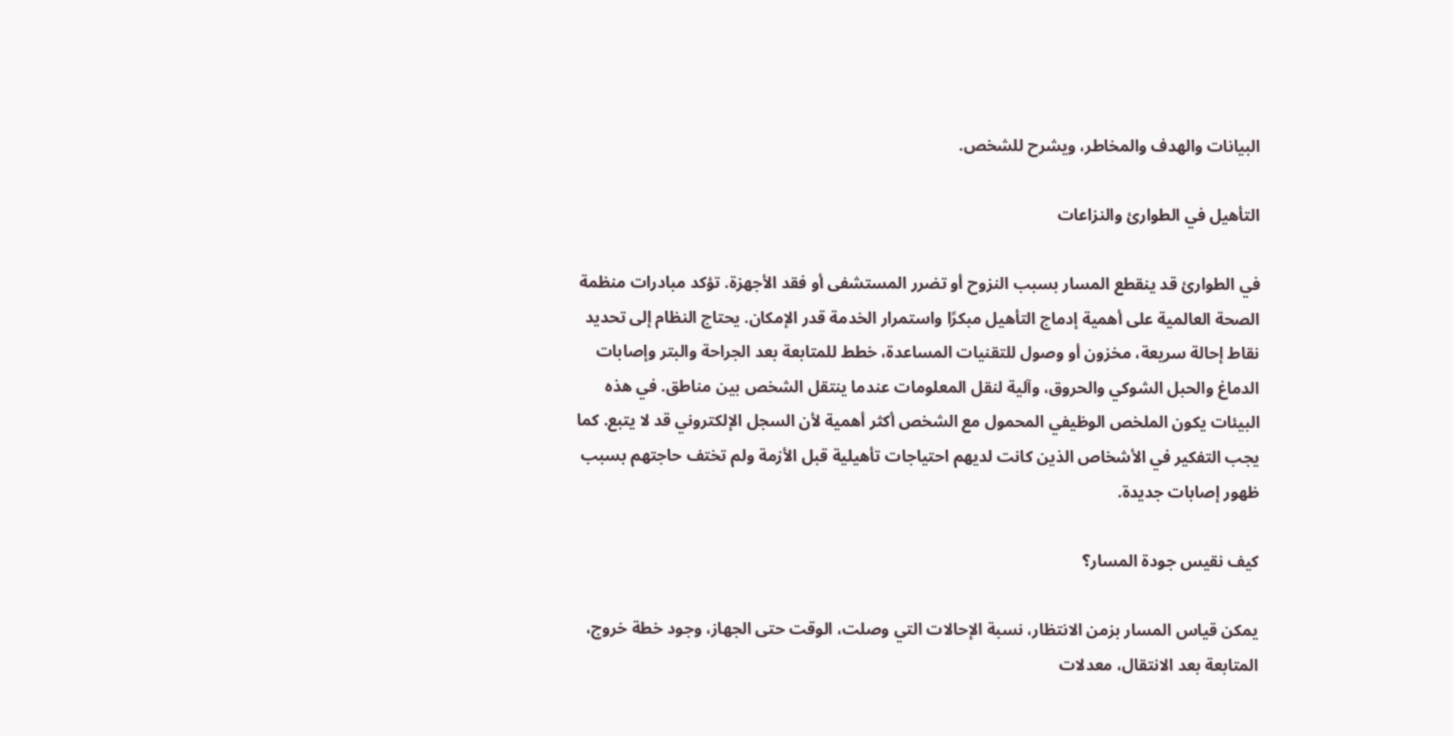البيانات والهدف والمخاطر، ويشرح للشخص.

التأهيل في الطوارئ والنزاعات

في الطوارئ قد ينقطع المسار بسبب النزوح أو تضرر المستشفى أو فقد الأجهزة. تؤكد مبادرات منظمة الصحة العالمية على أهمية إدماج التأهيل مبكرًا واستمرار الخدمة قدر الإمكان. يحتاج النظام إلى تحديد نقاط إحالة سريعة، مخزون أو وصول للتقنيات المساعدة، خطط للمتابعة بعد الجراحة والبتر وإصابات الدماغ والحبل الشوكي والحروق، وآلية لنقل المعلومات عندما ينتقل الشخص بين مناطق. في هذه البيئات يكون الملخص الوظيفي المحمول مع الشخص أكثر أهمية لأن السجل الإلكتروني قد لا يتبع. كما يجب التفكير في الأشخاص الذين كانت لديهم احتياجات تأهيلية قبل الأزمة ولم تختف حاجتهم بسبب ظهور إصابات جديدة.

كيف نقيس جودة المسار؟

يمكن قياس المسار بزمن الانتظار، نسبة الإحالات التي وصلت، الوقت حتى الجهاز، وجود خطة خروج، المتابعة بعد الانتقال، معدلات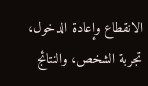الانقطاع وإعادة الدخول، تجربة الشخص، والنتائج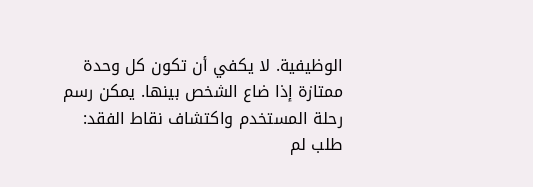الوظيفية. لا يكفي أن تكون كل وحدة ممتازة إذا ضاع الشخص بينها. يمكن رسم رحلة المستخدم واكتشاف نقاط الفقد: طلب لم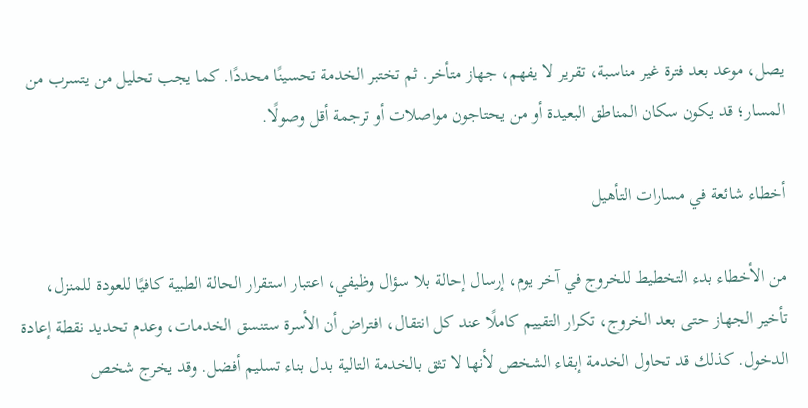يصل، موعد بعد فترة غير مناسبة، تقرير لا يفهم، جهاز متأخر. ثم تختبر الخدمة تحسينًا محددًا. كما يجب تحليل من يتسرب من المسار؛ قد يكون سكان المناطق البعيدة أو من يحتاجون مواصلات أو ترجمة أقل وصولًا.

أخطاء شائعة في مسارات التأهيل

من الأخطاء بدء التخطيط للخروج في آخر يوم، إرسال إحالة بلا سؤال وظيفي، اعتبار استقرار الحالة الطبية كافيًا للعودة للمنزل، تأخير الجهاز حتى بعد الخروج، تكرار التقييم كاملًا عند كل انتقال، افتراض أن الأسرة ستنسق الخدمات، وعدم تحديد نقطة إعادة الدخول. كذلك قد تحاول الخدمة إبقاء الشخص لأنها لا تثق بالخدمة التالية بدل بناء تسليم أفضل. وقد يخرج شخص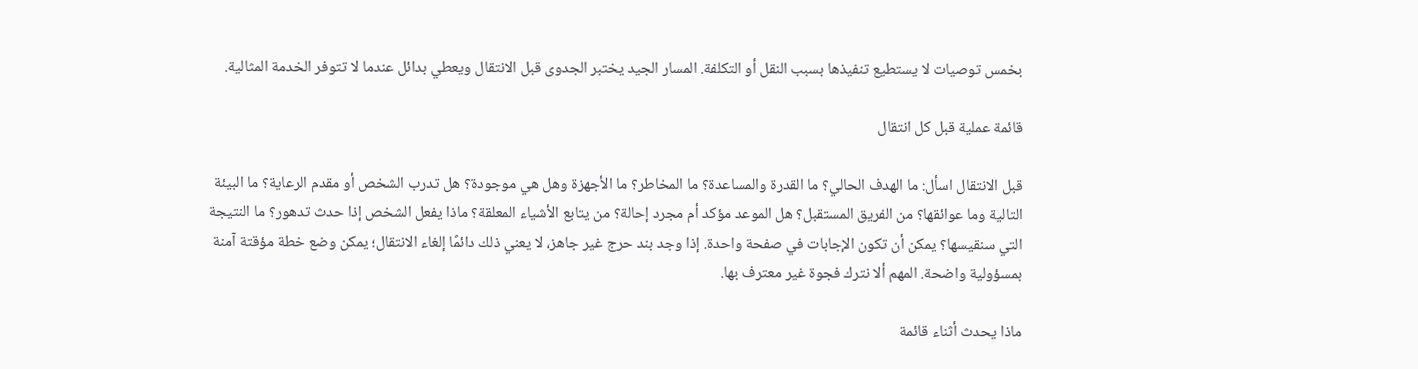بخمس توصيات لا يستطيع تنفيذها بسبب النقل أو التكلفة. المسار الجيد يختبر الجدوى قبل الانتقال ويعطي بدائل عندما لا تتوفر الخدمة المثالية.

قائمة عملية قبل كل انتقال

قبل الانتقال اسأل: ما الهدف الحالي؟ ما القدرة والمساعدة؟ ما المخاطر؟ ما الأجهزة وهل هي موجودة؟ هل تدرب الشخص أو مقدم الرعاية؟ ما البيئة التالية وما عوائقها؟ من الفريق المستقبل؟ هل الموعد مؤكد أم مجرد إحالة؟ من يتابع الأشياء المعلقة؟ ماذا يفعل الشخص إذا حدث تدهور؟ ما النتيجة التي سنقيسها؟ يمكن أن تكون الإجابات في صفحة واحدة. إذا وجد بند حرج غير جاهز، لا يعني ذلك دائمًا إلغاء الانتقال؛ يمكن وضع خطة مؤقتة آمنة بمسؤولية واضحة. المهم ألا نترك فجوة غير معترف بها.

ماذا يحدث أثناء قائمة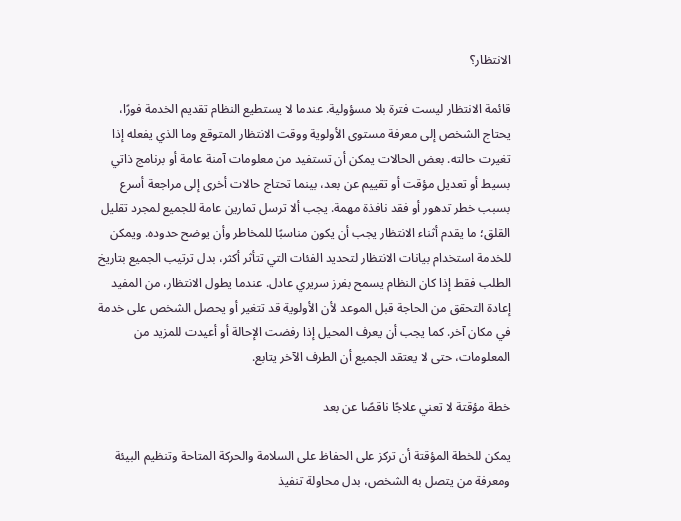الانتظار؟

قائمة الانتظار ليست فترة بلا مسؤولية. عندما لا يستطيع النظام تقديم الخدمة فورًا، يحتاج الشخص إلى معرفة مستوى الأولوية ووقت الانتظار المتوقع وما الذي يفعله إذا تغيرت حالته. بعض الحالات يمكن أن تستفيد من معلومات آمنة عامة أو برنامج ذاتي بسيط أو تعديل مؤقت أو تقييم عن بعد، بينما تحتاج حالات أخرى إلى مراجعة أسرع بسبب خطر تدهور أو فقد نافذة مهمة. يجب ألا ترسل تمارين عامة للجميع لمجرد تقليل القلق؛ ما يقدم أثناء الانتظار يجب أن يكون مناسبًا للمخاطر وأن يوضح حدوده. ويمكن للخدمة استخدام بيانات الانتظار لتحديد الفئات التي تتأثر أكثر، بدل ترتيب الجميع بتاريخ الطلب فقط إذا كان النظام يسمح بفرز سريري عادل. عندما يطول الانتظار، من المفيد إعادة التحقق من الحاجة قبل الموعد لأن الأولوية قد تتغير أو يحصل الشخص على خدمة في مكان آخر. كما يجب أن يعرف المحيل إذا رفضت الإحالة أو أعيدت للمزيد من المعلومات، حتى لا يعتقد الجميع أن الطرف الآخر يتابع.

خطة مؤقتة لا تعني علاجًا ناقصًا عن بعد

يمكن للخطة المؤقتة أن تركز على الحفاظ على السلامة والحركة المتاحة وتنظيم البيئة ومعرفة من يتصل به الشخص، بدل محاولة تنفيذ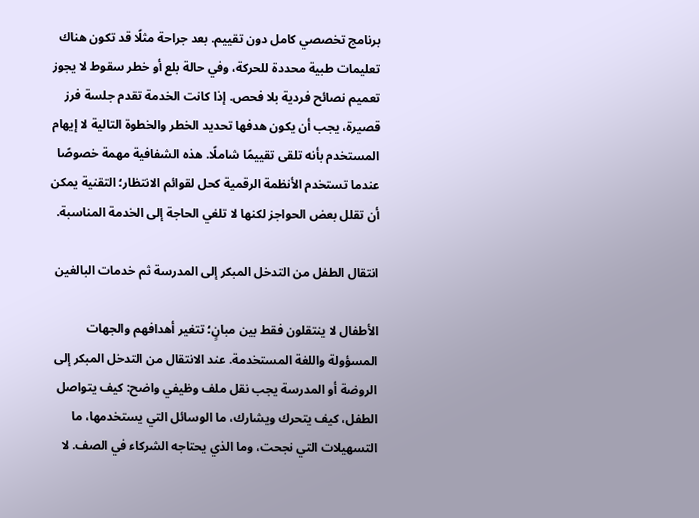برنامج تخصصي كامل دون تقييم. بعد جراحة مثلًا قد تكون هناك تعليمات طبية محددة للحركة، وفي حالة بلع أو خطر سقوط لا يجوز تعميم نصائح فردية بلا فحص. إذا كانت الخدمة تقدم جلسة فرز قصيرة، يجب أن يكون هدفها تحديد الخطر والخطوة التالية لا إيهام المستخدم بأنه تلقى تقييمًا شاملًا. هذه الشفافية مهمة خصوصًا عندما تستخدم الأنظمة الرقمية كحل لقوائم الانتظار؛ التقنية يمكن أن تقلل بعض الحواجز لكنها لا تلغي الحاجة إلى الخدمة المناسبة.

انتقال الطفل من التدخل المبكر إلى المدرسة ثم خدمات البالغين

الأطفال لا ينتقلون فقط بين مبانٍ؛ تتغير أهدافهم والجهات المسؤولة واللغة المستخدمة. عند الانتقال من التدخل المبكر إلى الروضة أو المدرسة يجب نقل ملف وظيفي واضح: كيف يتواصل الطفل، كيف يتحرك ويشارك، ما الوسائل التي يستخدمها، ما التسهيلات التي نجحت، وما الذي يحتاجه الشركاء في الصف. لا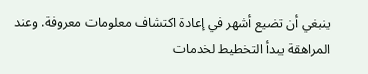ينبغي أن تضيع أشهر في إعادة اكتشاف معلومات معروفة. وعند المراهقة يبدأ التخطيط لخدمات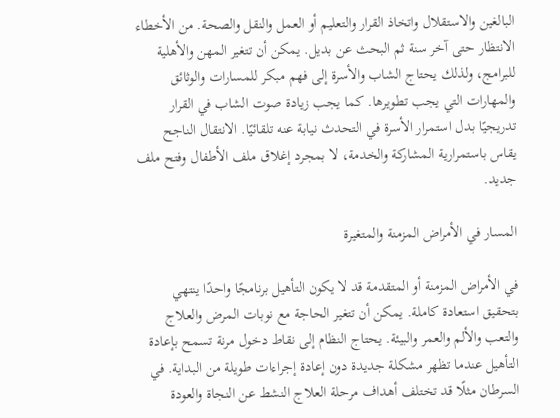البالغين والاستقلال واتخاذ القرار والتعليم أو العمل والنقل والصحة. من الأخطاء الانتظار حتى آخر سنة ثم البحث عن بديل. يمكن أن تتغير المهن والأهلية للبرامج، ولذلك يحتاج الشاب والأسرة إلى فهم مبكر للمسارات والوثائق والمهارات التي يجب تطويرها. كما يجب زيادة صوت الشاب في القرار تدريجيًا بدل استمرار الأسرة في التحدث نيابة عنه تلقائيًا. الانتقال الناجح يقاس باستمرارية المشاركة والخدمة، لا بمجرد إغلاق ملف الأطفال وفتح ملف جديد.

المسار في الأمراض المزمنة والمتغيرة

في الأمراض المزمنة أو المتقدمة قد لا يكون التأهيل برنامجًا واحدًا ينتهي بتحقيق استعادة كاملة. يمكن أن تتغير الحاجة مع نوبات المرض والعلاج والتعب والألم والعمر والبيئة. يحتاج النظام إلى نقاط دخول مرنة تسمح بإعادة التأهيل عندما تظهر مشكلة جديدة دون إعادة إجراءات طويلة من البداية. في السرطان مثلًا قد تختلف أهداف مرحلة العلاج النشط عن النجاة والعودة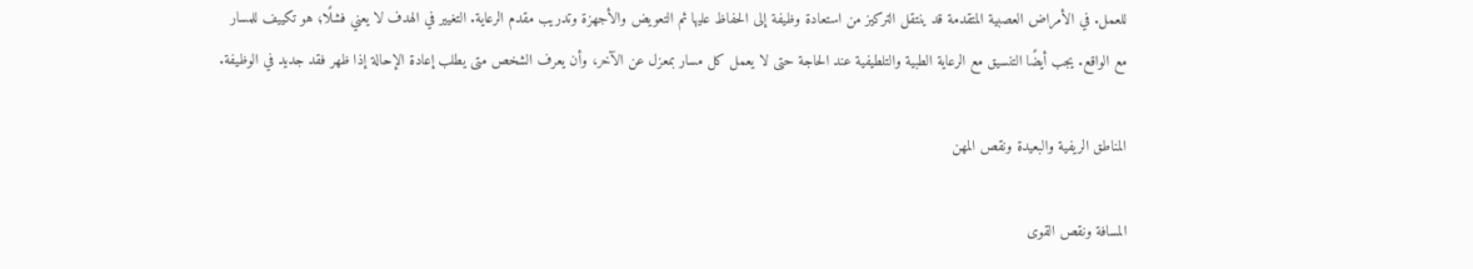للعمل. في الأمراض العصبية المتقدمة قد ينتقل التركيز من استعادة وظيفة إلى الحفاظ عليها ثم التعويض والأجهزة وتدريب مقدم الرعاية. التغيير في الهدف لا يعني فشلًا؛ هو تكييف للمسار مع الواقع. يجب أيضًا التنسيق مع الرعاية الطبية والتلطيفية عند الحاجة حتى لا يعمل كل مسار بمعزل عن الآخر، وأن يعرف الشخص متى يطلب إعادة الإحالة إذا ظهر فقد جديد في الوظيفة.

المناطق الريفية والبعيدة ونقص المهن

المسافة ونقص القوى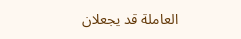العاملة قد يجعلان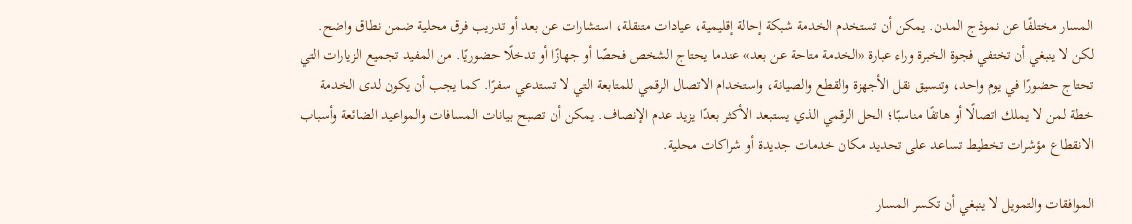المسار مختلفًا عن نموذج المدن. يمكن أن تستخدم الخدمة شبكة إحالة إقليمية، عيادات متنقلة، استشارات عن بعد أو تدريب فرق محلية ضمن نطاق واضح. لكن لا ينبغي أن تختفي فجوة الخبرة وراء عبارة «الخدمة متاحة عن بعد» عندما يحتاج الشخص فحصًا أو جهازًا أو تدخلًا حضوريًا. من المفيد تجميع الزيارات التي تحتاج حضورًا في يوم واحد، وتنسيق نقل الأجهزة والقطع والصيانة، واستخدام الاتصال الرقمي للمتابعة التي لا تستدعي سفرًا. كما يجب أن يكون لدى الخدمة خطة لمن لا يملك اتصالًا أو هاتفًا مناسبًا؛ الحل الرقمي الذي يستبعد الأكثر بعدًا يزيد عدم الإنصاف. يمكن أن تصبح بيانات المسافات والمواعيد الضائعة وأسباب الانقطاع مؤشرات تخطيط تساعد على تحديد مكان خدمات جديدة أو شراكات محلية.

الموافقات والتمويل لا ينبغي أن تكسر المسار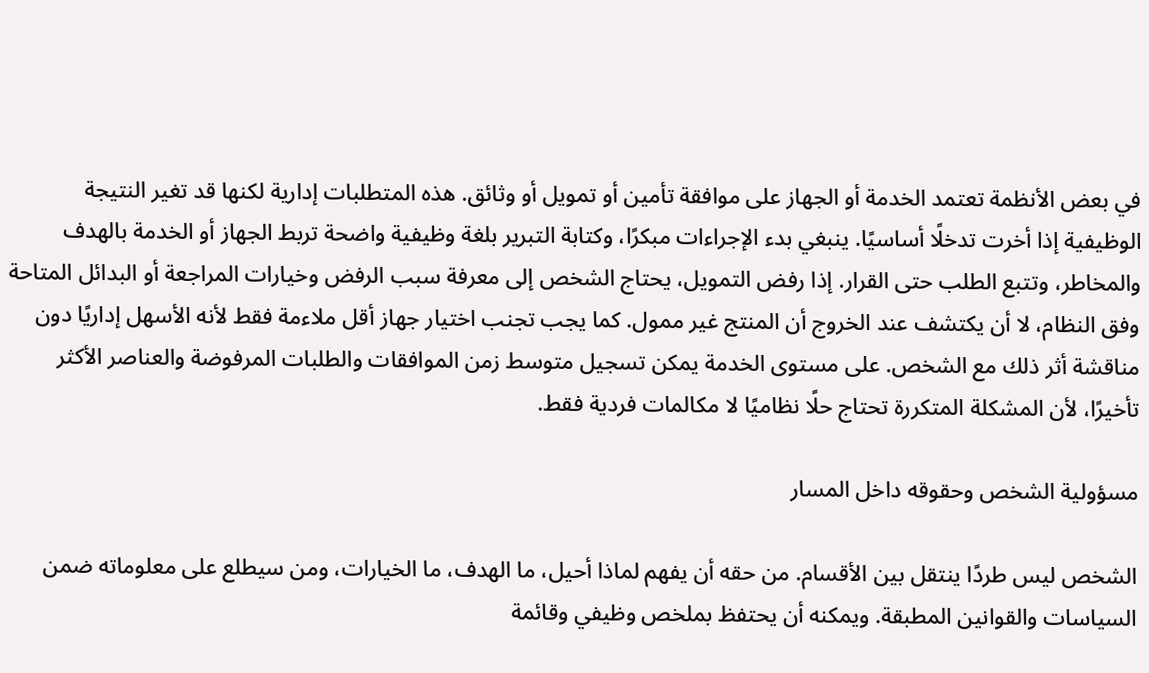في بعض الأنظمة تعتمد الخدمة أو الجهاز على موافقة تأمين أو تمويل أو وثائق. هذه المتطلبات إدارية لكنها قد تغير النتيجة الوظيفية إذا أخرت تدخلًا أساسيًا. ينبغي بدء الإجراءات مبكرًا، وكتابة التبرير بلغة وظيفية واضحة تربط الجهاز أو الخدمة بالهدف والمخاطر، وتتبع الطلب حتى القرار. إذا رفض التمويل، يحتاج الشخص إلى معرفة سبب الرفض وخيارات المراجعة أو البدائل المتاحة وفق النظام، لا أن يكتشف عند الخروج أن المنتج غير ممول. كما يجب تجنب اختيار جهاز أقل ملاءمة فقط لأنه الأسهل إداريًا دون مناقشة أثر ذلك مع الشخص. على مستوى الخدمة يمكن تسجيل متوسط زمن الموافقات والطلبات المرفوضة والعناصر الأكثر تأخيرًا، لأن المشكلة المتكررة تحتاج حلًا نظاميًا لا مكالمات فردية فقط.

مسؤولية الشخص وحقوقه داخل المسار

الشخص ليس طردًا ينتقل بين الأقسام. من حقه أن يفهم لماذا أحيل، ما الهدف، ما الخيارات، ومن سيطلع على معلوماته ضمن السياسات والقوانين المطبقة. ويمكنه أن يحتفظ بملخص وظيفي وقائمة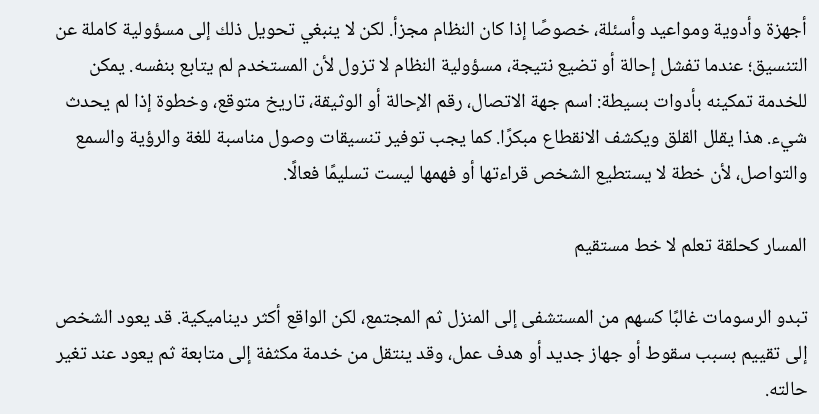أجهزة وأدوية ومواعيد وأسئلة، خصوصًا إذا كان النظام مجزأ. لكن لا ينبغي تحويل ذلك إلى مسؤولية كاملة عن التنسيق؛ عندما تفشل إحالة أو تضيع نتيجة، مسؤولية النظام لا تزول لأن المستخدم لم يتابع بنفسه. يمكن للخدمة تمكينه بأدوات بسيطة: اسم جهة الاتصال، رقم الإحالة أو الوثيقة، تاريخ متوقع، وخطوة إذا لم يحدث شيء. هذا يقلل القلق ويكشف الانقطاع مبكرًا. كما يجب توفير تنسيقات وصول مناسبة للغة والرؤية والسمع والتواصل، لأن خطة لا يستطيع الشخص قراءتها أو فهمها ليست تسليمًا فعالًا.

المسار كحلقة تعلم لا خط مستقيم

تبدو الرسومات غالبًا كسهم من المستشفى إلى المنزل ثم المجتمع، لكن الواقع أكثر ديناميكية. قد يعود الشخص إلى تقييم بسبب سقوط أو جهاز جديد أو هدف عمل، وقد ينتقل من خدمة مكثفة إلى متابعة ثم يعود عند تغير حالته.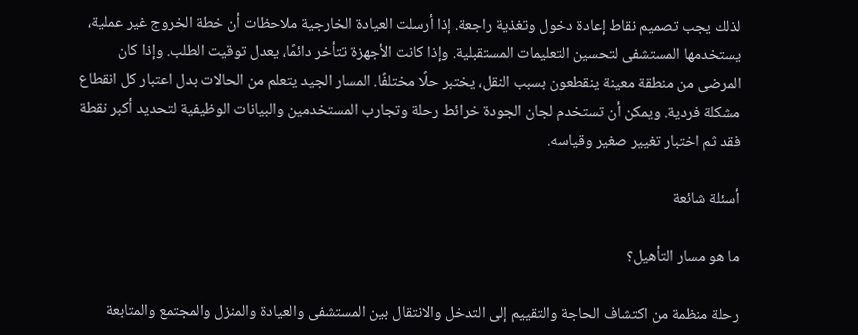لذلك يجب تصميم نقاط إعادة دخول وتغذية راجعة. إذا أرسلت العيادة الخارجية ملاحظات أن خطة الخروج غير عملية، يستخدمها المستشفى لتحسين التعليمات المستقبلية. وإذا كانت الأجهزة تتأخر دائمًا، يعدل توقيت الطلب. وإذا كان المرضى من منطقة معينة ينقطعون بسبب النقل، يختبر حلًا مختلفًا. المسار الجيد يتعلم من الحالات بدل اعتبار كل انقطاع مشكلة فردية. ويمكن أن تستخدم لجان الجودة خرائط رحلة وتجارب المستخدمين والبيانات الوظيفية لتحديد أكبر نقطة فقد ثم اختبار تغيير صغير وقياسه.

أسئلة شائعة

ما هو مسار التأهيل؟

رحلة منظمة من اكتشاف الحاجة والتقييم إلى التدخل والانتقال بين المستشفى والعيادة والمنزل والمجتمع والمتابعة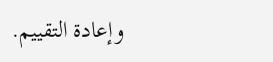وإعادة التقييم.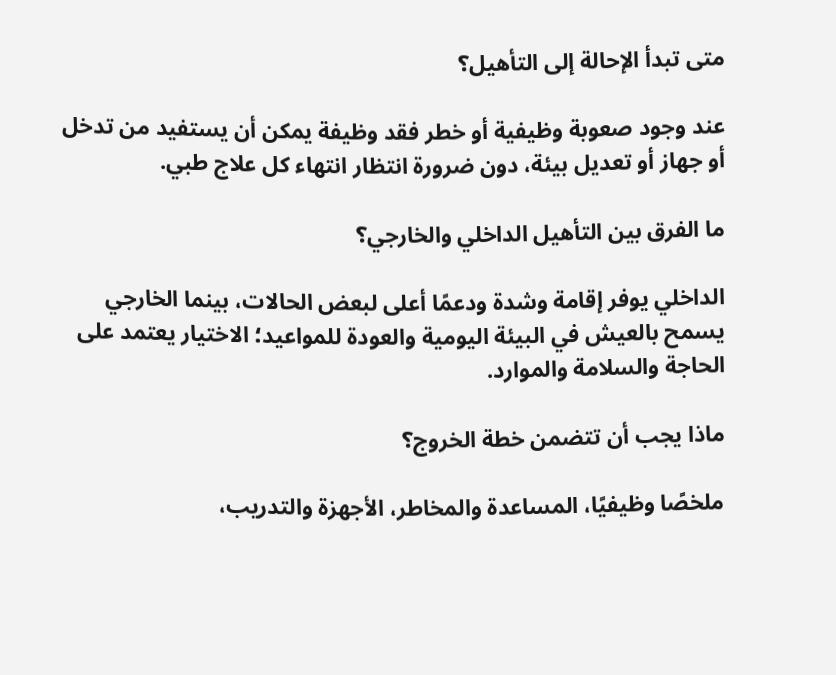متى تبدأ الإحالة إلى التأهيل؟

عند وجود صعوبة وظيفية أو خطر فقد وظيفة يمكن أن يستفيد من تدخل أو جهاز أو تعديل بيئة، دون ضرورة انتظار انتهاء كل علاج طبي.

ما الفرق بين التأهيل الداخلي والخارجي؟

الداخلي يوفر إقامة وشدة ودعمًا أعلى لبعض الحالات، بينما الخارجي يسمح بالعيش في البيئة اليومية والعودة للمواعيد؛ الاختيار يعتمد على الحاجة والسلامة والموارد.

ماذا يجب أن تتضمن خطة الخروج؟

ملخصًا وظيفيًا، المساعدة والمخاطر، الأجهزة والتدريب،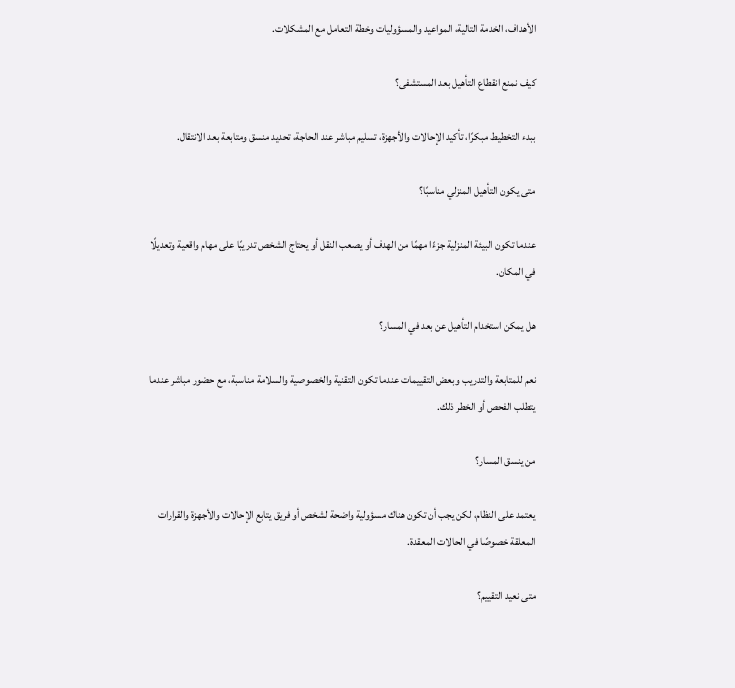الأهداف، الخدمة التالية، المواعيد والمسؤوليات وخطة التعامل مع المشكلات.

كيف نمنع انقطاع التأهيل بعد المستشفى؟

ببدء التخطيط مبكرًا، تأكيد الإحالات والأجهزة، تسليم مباشر عند الحاجة، تحديد منسق ومتابعة بعد الانتقال.

متى يكون التأهيل المنزلي مناسبًا؟

عندما تكون البيئة المنزلية جزءًا مهمًا من الهدف أو يصعب النقل أو يحتاج الشخص تدريبًا على مهام واقعية وتعديلًا في المكان.

هل يمكن استخدام التأهيل عن بعد في المسار؟

نعم للمتابعة والتدريب وبعض التقييمات عندما تكون التقنية والخصوصية والسلامة مناسبة، مع حضور مباشر عندما يتطلب الفحص أو الخطر ذلك.

من ينسق المسار؟

يعتمد على النظام، لكن يجب أن تكون هناك مسؤولية واضحة لشخص أو فريق يتابع الإحالات والأجهزة والقرارات المعلقة خصوصًا في الحالات المعقدة.

متى نعيد التقييم؟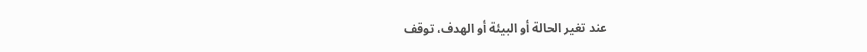عند تغير الحالة أو البيئة أو الهدف، توقف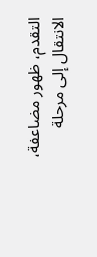التقدم، ظهور مضاعفة، الانتقال إلى مرحلة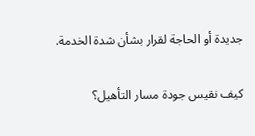جديدة أو الحاجة لقرار بشأن شدة الخدمة.

كيف نقيس جودة مسار التأهيل؟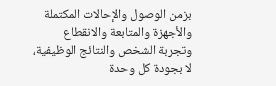بزمن الوصول والإحالات المكتملة والأجهزة والمتابعة والانقطاع وتجربة الشخص والنتائج الوظيفية، لا بجودة كل وحدة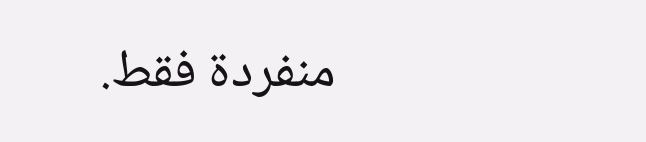منفردة فقط.